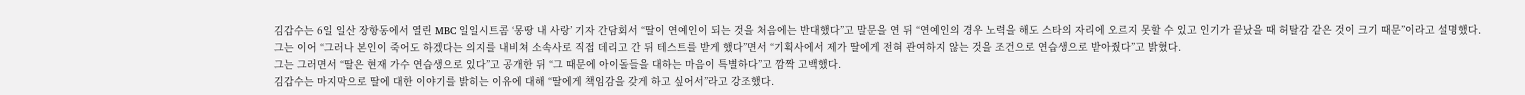김갑수는 6일 일산 장항동에서 열린 MBC 일일시트콤 ‘몽땅 내 사랑’ 기자 간담회서 “딸이 연예인이 되는 것을 처음에는 반대했다”고 말문을 연 뒤 “연예인의 경우 노력을 해도 스타의 자리에 오르지 못할 수 있고 인기가 끝났을 때 허탈감 같은 것이 크기 때문”이라고 설명했다.
그는 이어 “그러나 본인이 죽어도 하겠다는 의지를 내비쳐 소속사로 직접 데리고 간 뒤 테스트를 받게 했다”면서 “기획사에서 제가 딸에게 전혀 관여하지 않는 것을 조건으로 연습생으로 받아줬다”고 밝혔다.
그는 그러면서 “딸은 현재 가수 연습생으로 있다”고 공개한 뒤 “그 때문에 아이돌들을 대하는 마음이 특별하다”고 깜짝 고백했다.
김갑수는 마지막으로 딸에 대한 이야기를 밝히는 이유에 대해 “딸에게 책임감을 갖게 하고 싶어서”라고 강조했다.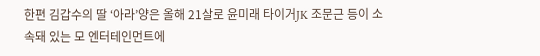한편 김갑수의 딸 ‘아라’양은 올해 21살로 윤미래 타이거JK 조문근 등이 소속돼 있는 모 엔터테인먼트에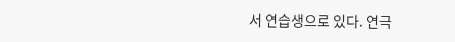서 연습생으로 있다. 연극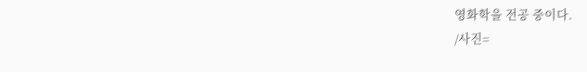영화학을 전공 중이다.
/사진=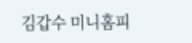김갑수 미니홈피